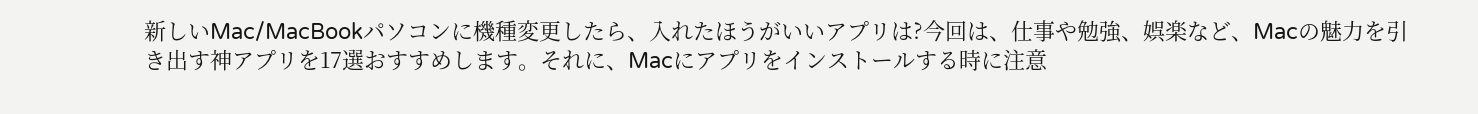新しいMac/MacBookパソコンに機種変更したら、入れたほうがいいアプリは?今回は、仕事や勉強、娯楽など、Macの魅力を引き出す神アプリを17選おすすめします。それに、Macにアプリをインストールする時に注意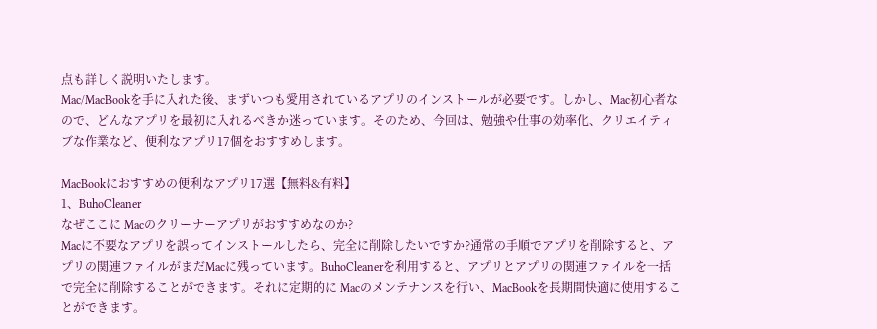点も詳しく説明いたします。
Mac/MacBookを手に入れた後、まずいつも愛用されているアプリのインストールが必要です。しかし、Mac初心者なので、どんなアプリを最初に入れるべきか迷っています。そのため、今回は、勉強や仕事の効率化、クリエイティブな作業など、便利なアプリ17個をおすすめします。

MacBookにおすすめの便利なアプリ17選【無料&有料】
1、BuhoCleaner
なぜここに Macのクリーナーアプリがおすすめなのか?
Macに不要なアプリを誤ってインストールしたら、完全に削除したいですか?通常の手順でアプリを削除すると、アプリの関連ファイルがまだMacに残っています。BuhoCleanerを利用すると、アプリとアプリの関連ファイルを一括で完全に削除することができます。それに定期的に Macのメンテナンスを行い、MacBookを長期間快適に使用することができます。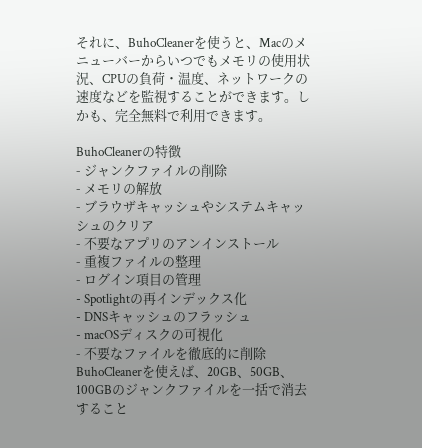それに、BuhoCleanerを使うと、Macのメニューバーからいつでもメモリの使用状況、CPUの負荷・温度、ネットワークの速度などを監視することができます。しかも、完全無料で利用できます。

BuhoCleanerの特徴
- ジャンクファイルの削除
- メモリの解放
- ブラウザキャッシュやシステムキャッシュのクリア
- 不要なアプリのアンインストール
- 重複ファイルの整理
- ログイン項目の管理
- Spotlightの再インデックス化
- DNSキャッシュのフラッシュ
- macOSディスクの可視化
- 不要なファイルを徹底的に削除
BuhoCleanerを使えば、20GB、50GB、100GBのジャンクファイルを一括で消去すること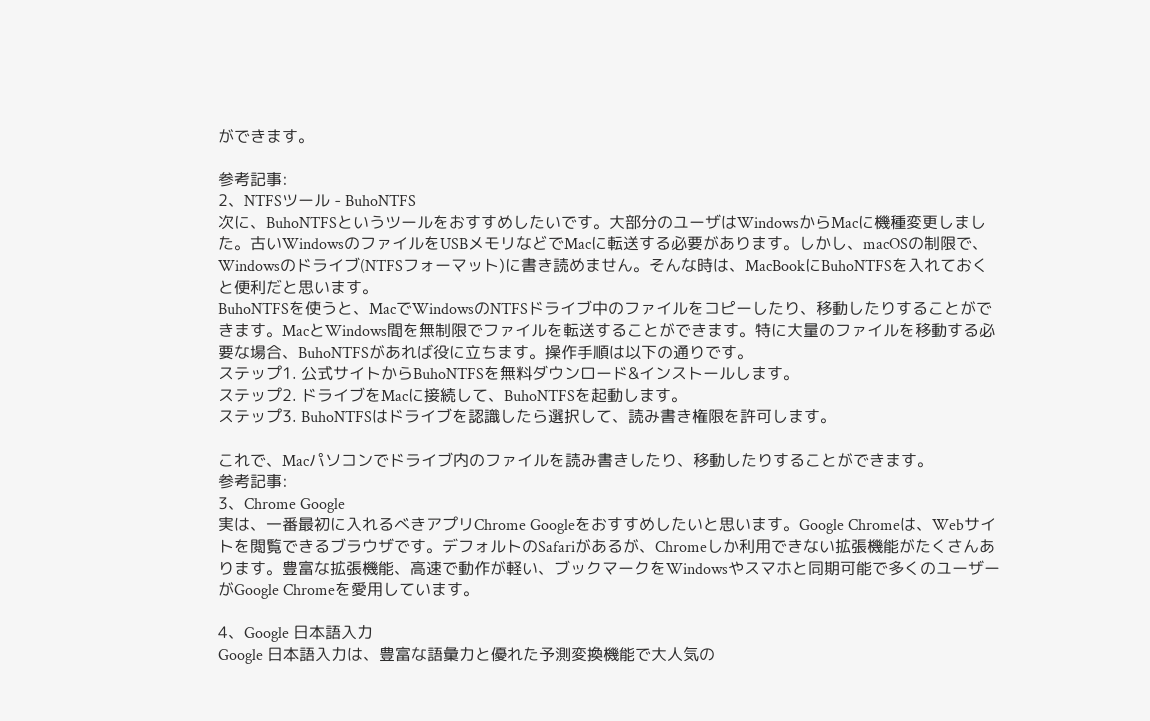ができます。

参考記事:
2、NTFSツール - BuhoNTFS
次に、BuhoNTFSというツールをおすすめしたいです。大部分のユーザはWindowsからMacに機種変更しました。古いWindowsのファイルをUSBメモリなどでMacに転送する必要があります。しかし、macOSの制限で、Windowsのドライブ(NTFSフォーマット)に書き読めません。そんな時は、MacBookにBuhoNTFSを入れておくと便利だと思います。
BuhoNTFSを使うと、MacでWindowsのNTFSドライブ中のファイルをコピーしたり、移動したりすることができます。MacとWindows間を無制限でファイルを転送することができます。特に大量のファイルを移動する必要な場合、BuhoNTFSがあれば役に立ちます。操作手順は以下の通りです。
ステップ1. 公式サイトからBuhoNTFSを無料ダウンロード&インストールします。
ステップ2. ドライブをMacに接続して、BuhoNTFSを起動します。
ステップ3. BuhoNTFSはドライブを認識したら選択して、読み書き権限を許可します。

これで、Macパソコンでドライブ内のファイルを読み書きしたり、移動したりすることができます。
参考記事:
3、Chrome Google
実は、一番最初に入れるべきアプリChrome Googleをおすすめしたいと思います。Google Chromeは、Webサイトを閲覧できるブラウザです。デフォルトのSafariがあるが、Chromeしか利用できない拡張機能がたくさんあります。豊富な拡張機能、高速で動作が軽い、ブックマークをWindowsやスマホと同期可能で多くのユーザーがGoogle Chromeを愛用しています。

4、Google 日本語入力
Google 日本語入力は、豊富な語彙力と優れた予測変換機能で大人気の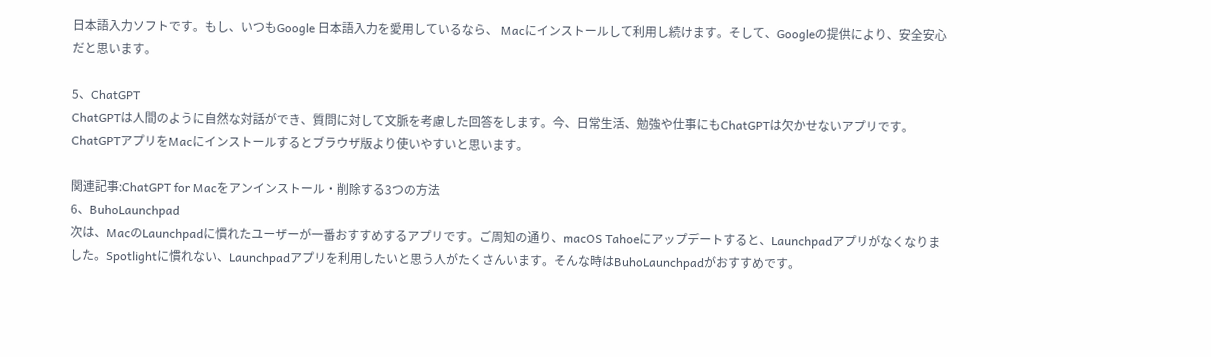日本語入力ソフトです。もし、いつもGoogle 日本語入力を愛用しているなら、 Macにインストールして利用し続けます。そして、Googleの提供により、安全安心だと思います。

5、ChatGPT
ChatGPTは人間のように自然な対話ができ、質問に対して文脈を考慮した回答をします。今、日常生活、勉強や仕事にもChatGPTは欠かせないアプリです。ChatGPTアプリをMacにインストールするとブラウザ版より使いやすいと思います。

関連記事:ChatGPT for Macをアンインストール・削除する3つの方法
6、BuhoLaunchpad
次は、MacのLaunchpadに慣れたユーザーが一番おすすめするアプリです。ご周知の通り、macOS Tahoeにアップデートすると、Launchpadアプリがなくなりました。Spotlightに慣れない、Launchpadアプリを利用したいと思う人がたくさんいます。そんな時はBuhoLaunchpadがおすすめです。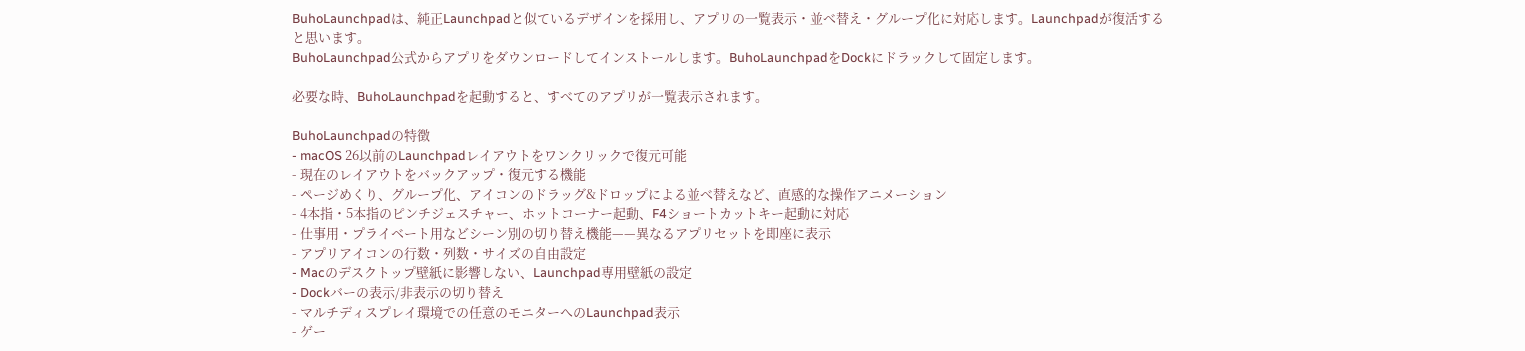BuhoLaunchpadは、純正Launchpadと似ているデザインを採用し、アプリの一覧表示・並べ替え・グループ化に対応します。Launchpadが復活すると思います。
BuhoLaunchpad公式からアプリをダウンロードしてインストールします。BuhoLaunchpadをDockにドラックして固定します。

必要な時、BuhoLaunchpadを起動すると、すべてのアプリが一覧表示されます。

BuhoLaunchpadの特徴
- macOS 26以前のLaunchpadレイアウトをワンクリックで復元可能
- 現在のレイアウトをバックアップ・復元する機能
- ページめくり、グループ化、アイコンのドラッグ&ドロップによる並べ替えなど、直感的な操作アニメーション
- 4本指・5本指のピンチジェスチャー、ホットコーナー起動、F4ショートカットキー起動に対応
- 仕事用・プライベート用などシーン別の切り替え機能——異なるアプリセットを即座に表示
- アプリアイコンの行数・列数・サイズの自由設定
- Macのデスクトップ壁紙に影響しない、Launchpad専用壁紙の設定
- Dockバーの表示/非表示の切り替え
- マルチディスプレイ環境での任意のモニターへのLaunchpad表示
- ゲー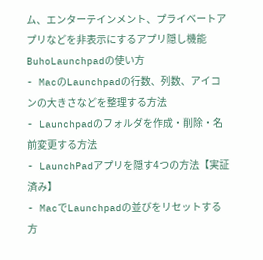ム、エンターテインメント、プライベートアプリなどを非表示にするアプリ隠し機能
BuhoLaunchpadの使い方
- MacのLaunchpadの行数、列数、アイコンの大きさなどを整理する方法
- Launchpadのフォルダを作成・削除・名前変更する方法
- LaunchPadアプリを隠す4つの方法【実証済み】
- MacでLaunchpadの並びをリセットする方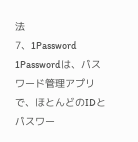法
7、1Password
1Passwordは、パスワード管理アプリで、ほとんどのIDとパスワー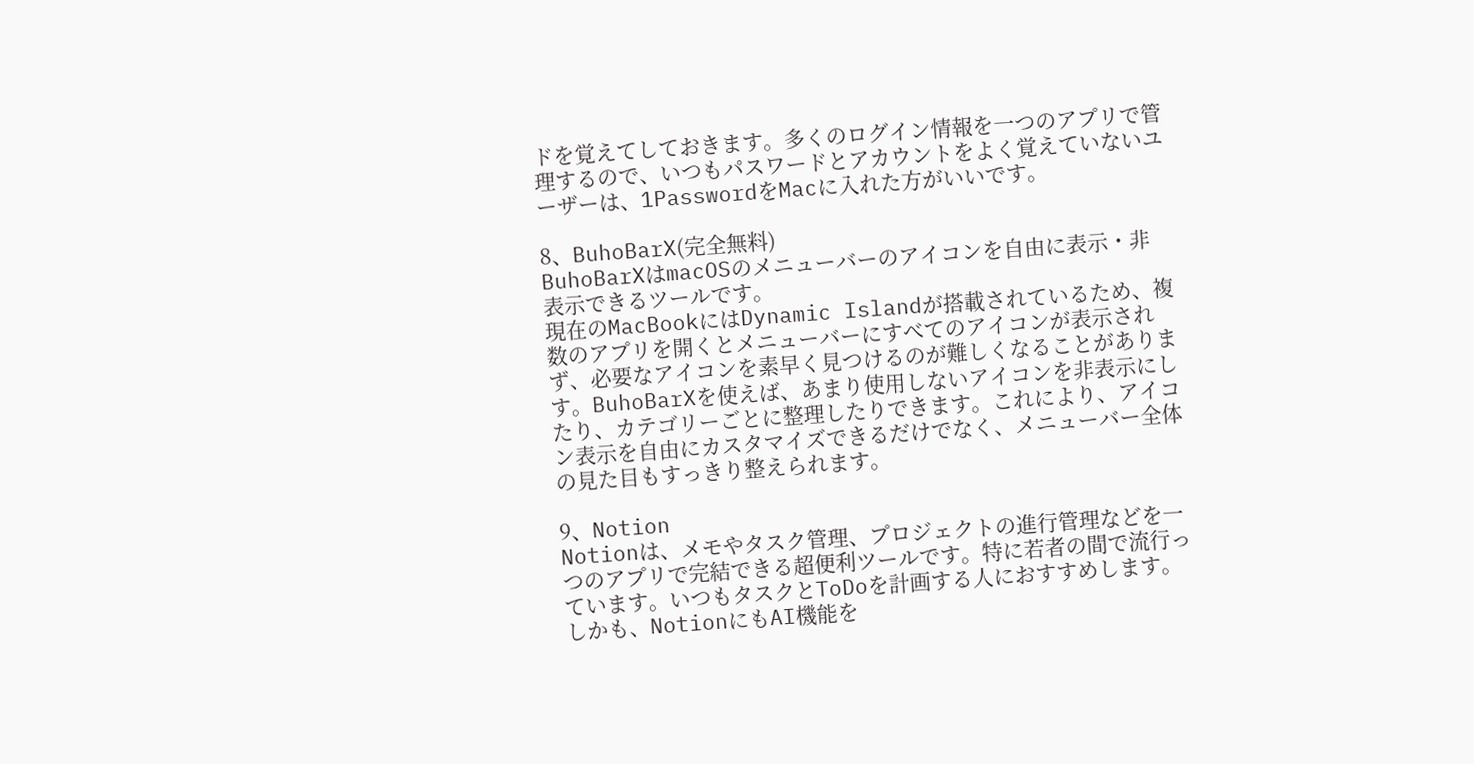ドを覚えてしておきます。多くのログイン情報を一つのアプリで管理するので、いつもパスワードとアカウントをよく覚えていないユーザーは、1PasswordをMacに入れた方がいいです。

8、BuhoBarX(完全無料)
BuhoBarXはmacOSのメニューバーのアイコンを自由に表示・非表示できるツールです。
現在のMacBookにはDynamic Islandが搭載されているため、複数のアプリを開くとメニューバーにすべてのアイコンが表示されず、必要なアイコンを素早く見つけるのが難しくなることがあります。BuhoBarXを使えば、あまり使用しないアイコンを非表示にしたり、カテゴリーごとに整理したりできます。これにより、アイコン表示を自由にカスタマイズできるだけでなく、メニューバー全体の見た目もすっきり整えられます。

9、Notion
Notionは、メモやタスク管理、プロジェクトの進行管理などを一つのアプリで完結できる超便利ツールです。特に若者の間で流行っています。いつもタスクとToDoを計画する人におすすめします。しかも、NotionにもAI機能を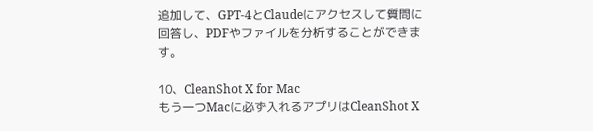追加して、GPT-4とClaudeにアクセスして質問に回答し、PDFやファイルを分析することができます。

10、CleanShot X for Mac
もう一つMacに必ず入れるアプリはCleanShot X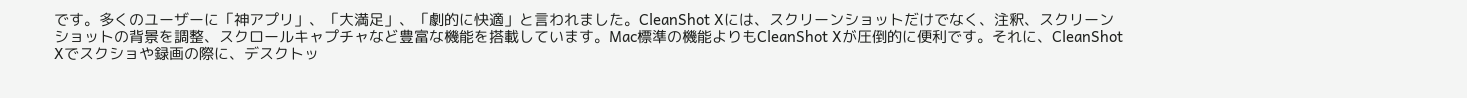です。多くのユーザーに「神アプリ」、「大満足」、「劇的に快適」と言われました。CleanShot Xには、スクリーンショットだけでなく、注釈、スクリーンショットの背景を調整、スクロールキャプチャなど豊富な機能を搭載しています。Mac標準の機能よりもCleanShot Xが圧倒的に便利です。それに、CleanShot Xでスクショや録画の際に、デスクトッ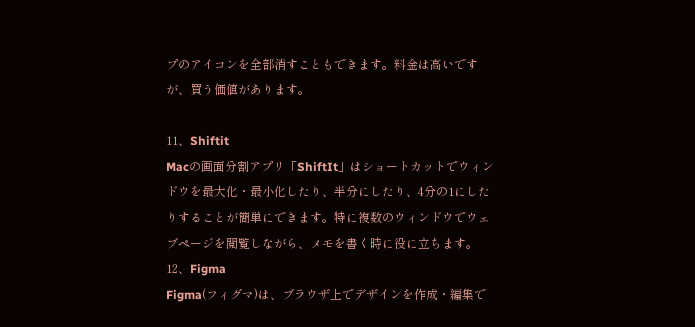プのアイコンを全部消すこともできます。料金は高いですが、買う価値があります。

11、Shiftit
Macの画面分割アプリ「ShiftIt」はショートカットでウィンドウを最大化・最小化したり、半分にしたり、4分の1にしたりすることが簡単にできます。特に複数のウィンドウでウェブページを閲覧しながら、メモを書く時に役に立ちます。
12、Figma
Figma(フィグマ)は、ブラウザ上でデザインを作成・編集で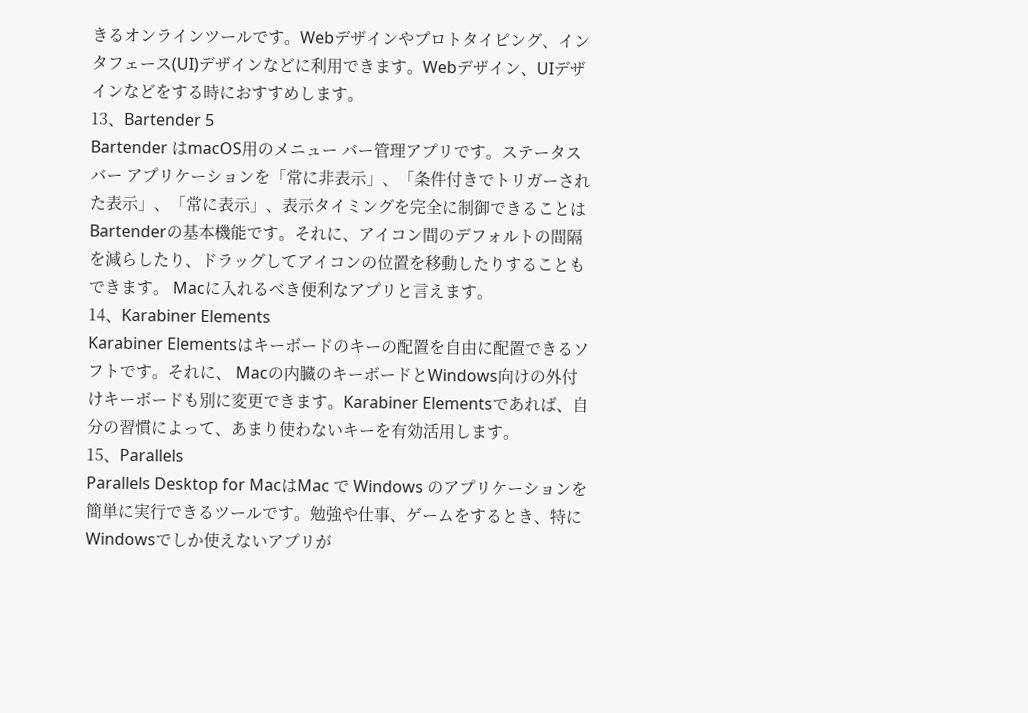きるオンラインツールです。Webデザインやプロトタイピング、インタフェース(UI)デザインなどに利用できます。Webデザイン、UIデザインなどをする時におすすめします。
13、Bartender 5
Bartender はmacOS用のメニュー バー管理アプリです。ステータス バー アプリケーションを「常に非表示」、「条件付きでトリガーされた表示」、「常に表示」、表示タイミングを完全に制御できることはBartenderの基本機能です。それに、アイコン間のデフォルトの間隔を減らしたり、ドラッグしてアイコンの位置を移動したりすることもできます。 Macに入れるべき便利なアプリと言えます。
14、Karabiner Elements
Karabiner Elementsはキーボードのキーの配置を自由に配置できるソフトです。それに、 Macの内臓のキーボードとWindows向けの外付けキーボードも別に変更できます。Karabiner Elementsであれば、自分の習慣によって、あまり使わないキーを有効活用します。
15、Parallels
Parallels Desktop for MacはMac で Windows のアプリケーションを簡単に実行できるツールです。勉強や仕事、ゲームをするとき、特にWindowsでしか使えないアプリが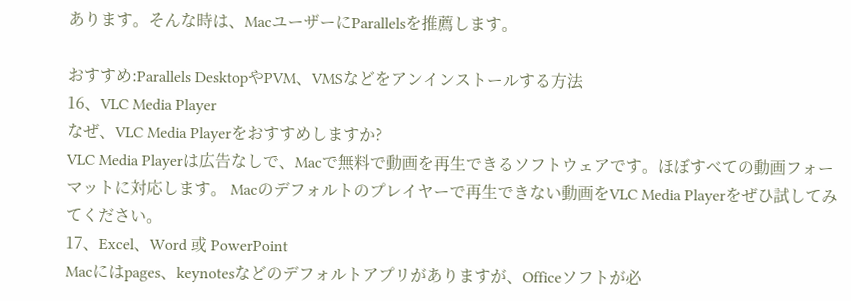あります。そんな時は、MacユーザーにParallelsを推薦します。

おすすめ:Parallels DesktopやPVM、VMSなどをアンインストールする方法
16、VLC Media Player
なぜ、VLC Media Playerをおすすめしますか?
VLC Media Playerは広告なしで、Macで無料で動画を再生できるソフトウェアです。ほぼすべての動画フォーマットに対応します。 Macのデフォルトのプレイヤーで再生できない動画をVLC Media Playerをぜひ試してみてください。
17、Excel、Word 或 PowerPoint
Macにはpages、keynotesなどのデフォルトアプリがありますが、Officeソフトが必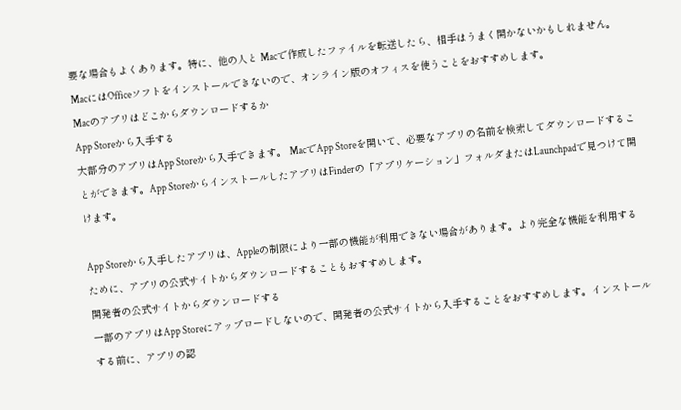要な場合もよくあります。特に、他の人と Macで作成したファイルを転送したら、相手はうまく開かないかもしれません。 MacにはOfficeソフトをインストールできないので、オンライン版のオフィスを使うことをおすすめします。
Macのアプリはどこからダウンロードするか
App Storeから入手する
大部分のアプリはApp Storeから入手できます。 MacでApp Storeを開いて、必要なアプリの名前を検索してダウンロードすることができます。App StoreからインストールしたアプリはFinderの「アプリケーション」フォルダまたはLaunchpadで見つけて開けます。

App Storeから入手したアプリは、Appleの制限により一部の機能が利用できない場合があります。より完全な機能を利用するために、アプリの公式サイトからダウンロードすることもおすすめします。
開発者の公式サイトからダウンロードする
一部のアプリはApp Storeにアップロードしないので、開発者の公式サイトから入手することをおすすめします。インストールする前に、アプリの認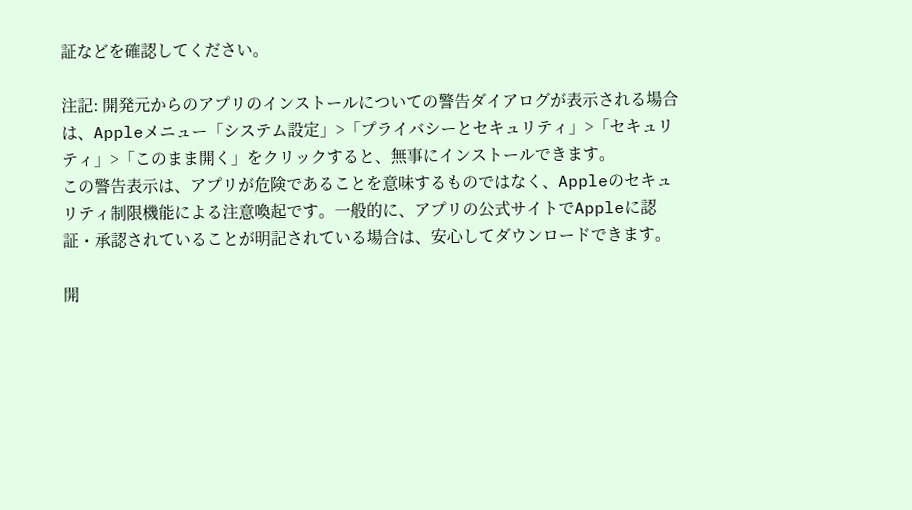証などを確認してください。

注記: 開発元からのアプリのインストールについての警告ダイアログが表示される場合は、Appleメニュー「システム設定」>「プライバシーとセキュリティ」>「セキュリティ」>「このまま開く」をクリックすると、無事にインストールできます。
この警告表示は、アプリが危険であることを意味するものではなく、Appleのセキュリティ制限機能による注意喚起です。一般的に、アプリの公式サイトでAppleに認証・承認されていることが明記されている場合は、安心してダウンロードできます。

開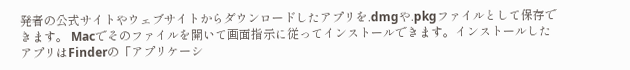発者の公式サイトやウェブサイトからダウンロードしたアプリを.dmgや.pkgファイルとして保存できます。 Macでそのファイルを開いて画面指示に従ってインストールできます。インストールしたアプリはFinderの「アプリケーシ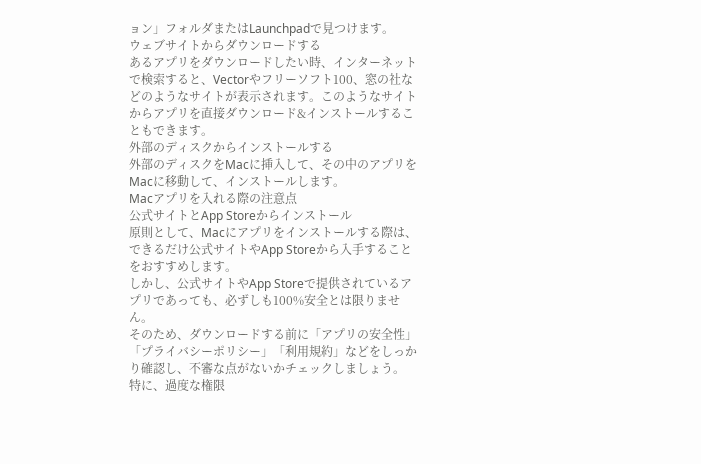ョン」フォルダまたはLaunchpadで見つけます。
ウェブサイトからダウンロードする
あるアプリをダウンロードしたい時、インターネットで検索すると、Vectorやフリーソフト100、窓の社などのようなサイトが表示されます。このようなサイトからアプリを直接ダウンロード&インストールすることもできます。
外部のディスクからインストールする
外部のディスクをMacに挿入して、その中のアプリをMacに移動して、インストールします。
Macアプリを入れる際の注意点
公式サイトとApp Storeからインストール
原則として、Macにアプリをインストールする際は、できるだけ公式サイトやApp Storeから入手することをおすすめします。
しかし、公式サイトやApp Storeで提供されているアプリであっても、必ずしも100%安全とは限りません。
そのため、ダウンロードする前に「アプリの安全性」「プライバシーポリシー」「利用規約」などをしっかり確認し、不審な点がないかチェックしましょう。
特に、過度な権限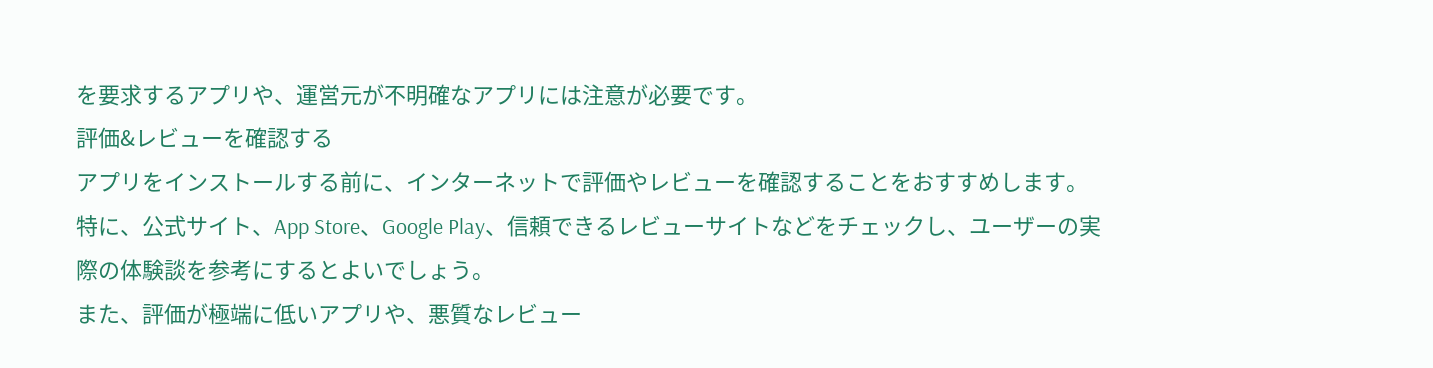を要求するアプリや、運営元が不明確なアプリには注意が必要です。
評価&レビューを確認する
アプリをインストールする前に、インターネットで評価やレビューを確認することをおすすめします。特に、公式サイト、App Store、Google Play、信頼できるレビューサイトなどをチェックし、ユーザーの実際の体験談を参考にするとよいでしょう。
また、評価が極端に低いアプリや、悪質なレビュー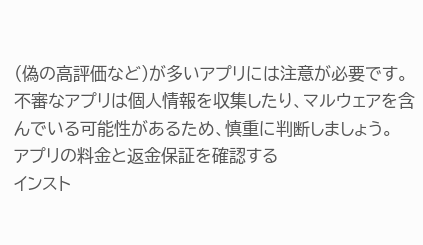(偽の高評価など)が多いアプリには注意が必要です。不審なアプリは個人情報を収集したり、マルウェアを含んでいる可能性があるため、慎重に判断しましょう。
アプリの料金と返金保証を確認する
インスト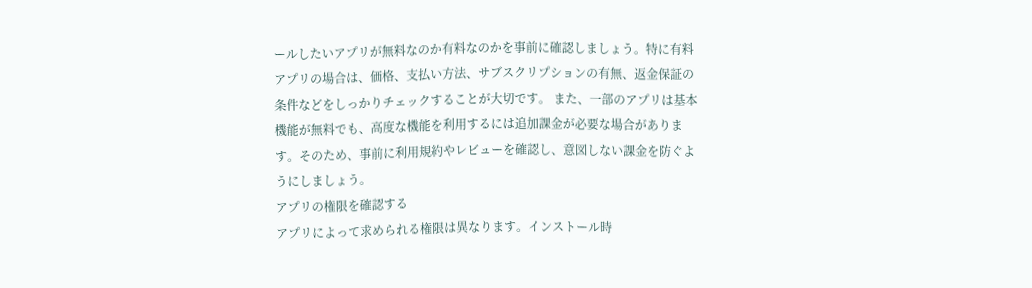ールしたいアプリが無料なのか有料なのかを事前に確認しましょう。特に有料アプリの場合は、価格、支払い方法、サブスクリプションの有無、返金保証の条件などをしっかりチェックすることが大切です。 また、一部のアプリは基本機能が無料でも、高度な機能を利用するには追加課金が必要な場合があります。そのため、事前に利用規約やレビューを確認し、意図しない課金を防ぐようにしましょう。
アプリの権限を確認する
アプリによって求められる権限は異なります。インストール時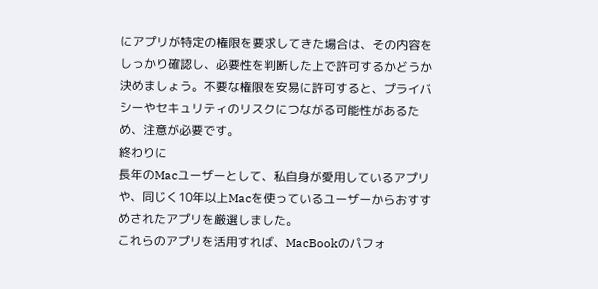にアプリが特定の権限を要求してきた場合は、その内容をしっかり確認し、必要性を判断した上で許可するかどうか決めましょう。不要な権限を安易に許可すると、プライバシーやセキュリティのリスクにつながる可能性があるため、注意が必要です。
終わりに
長年のMacユーザーとして、私自身が愛用しているアプリや、同じく10年以上Macを使っているユーザーからおすすめされたアプリを厳選しました。
これらのアプリを活用すれば、MacBookのパフォ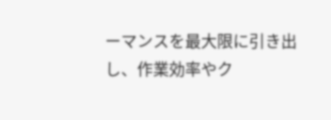ーマンスを最大限に引き出し、作業効率やク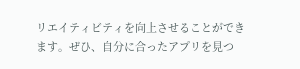リエイティビティを向上させることができます。ぜひ、自分に合ったアプリを見つ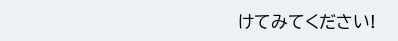けてみてください!